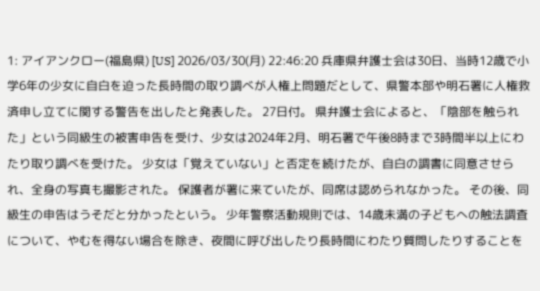1: アイアンクロー(福島県) [US] 2026/03/30(月) 22:46:20 兵庫県弁護士会は30日、当時12歳で小学6年の少女に自白を迫った長時間の取り調べが人権上問題だとして、県警本部や明石署に人権救済申し立てに関する警告を出したと発表した。 27日付。 県弁護士会によると、「陰部を触られた」という同級生の被害申告を受け、少女は2024年2月、明石署で午後8時まで3時間半以上にわたり取り調べを受けた。 少女は「覚えていない」と否定を続けたが、自白の調書に同意させられ、全身の写真も撮影された。 保護者が署に来ていたが、同席は認められなかった。 その後、同級生の申告はうそだと分かったという。 少年警察活動規則では、14歳未満の子どもへの触法調査について、やむを得ない場合を除き、夜間に呼び出したり長時間にわたり質問したりすることを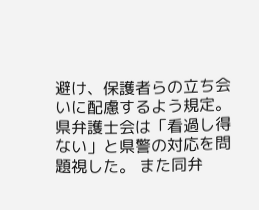避け、保護者らの立ち会いに配慮するよう規定。 県弁護士会は「看過し得ない」と県警の対応を問題視した。 また同弁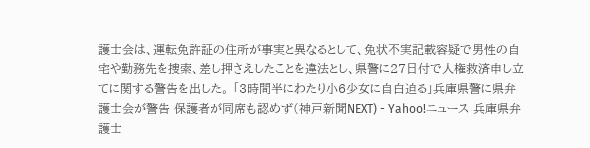護士会は、運転免許証の住所が事実と異なるとして、免状不実記載容疑で男性の自宅や勤務先を捜索、差し押さえしたことを違法とし、県警に27日付で人権救済申し立てに関する警告を出した。 「3時間半にわたり小6少女に自白迫る」兵庫県警に県弁護士会が警告 保護者が同席も認めず(神戸新聞NEXT) - Yahoo!ニュース 兵庫県弁護士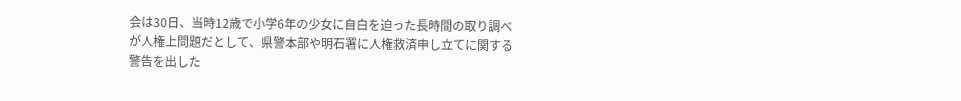会は30日、当時12歳で小学6年の少女に自白を迫った長時間の取り調べが人権上問題だとして、県警本部や明石署に人権救済申し立てに関する警告を出した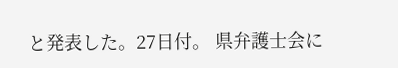と発表した。27日付。 県弁護士会に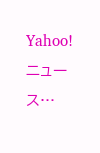Yahoo!ニュース…